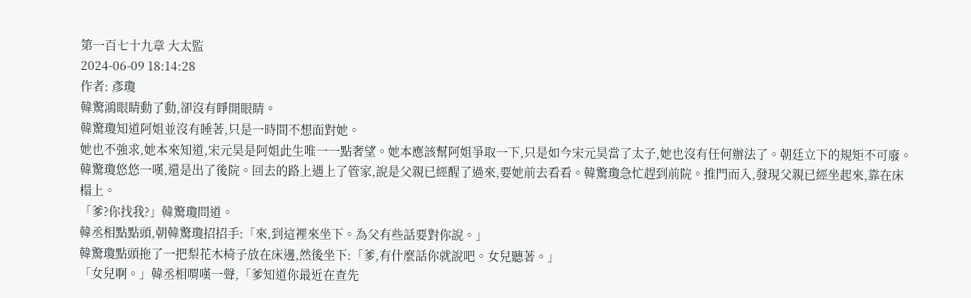第一百七十九章 大太監
2024-06-09 18:14:28
作者: 彥瓊
韓驚鴻眼睛動了動,卻沒有睜開眼睛。
韓驚瓊知道阿姐並沒有睡著,只是一時間不想面對她。
她也不強求,她本來知道,宋元昊是阿姐此生唯一一點奢望。她本應該幫阿姐爭取一下,只是如今宋元昊當了太子,她也沒有任何辦法了。朝廷立下的規矩不可廢。
韓驚瓊悠悠一嘆,還是出了後院。回去的路上遇上了管家,說是父親已經醒了過來,要她前去看看。韓驚瓊急忙趕到前院。推門而入,發現父親已經坐起來,靠在床榻上。
「爹?你找我?」韓驚瓊問道。
韓丞相點點頭,朝韓驚瓊招招手:「來,到這裡來坐下。為父有些話要對你說。」
韓驚瓊點頭拖了一把梨花木椅子放在床邊,然後坐下:「爹,有什麼話你就說吧。女兒聽著。」
「女兒啊。」韓丞相喟嘆一聲,「爹知道你最近在查先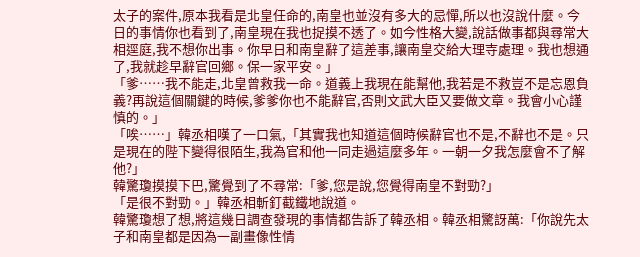太子的案件,原本我看是北皇任命的,南皇也並沒有多大的忌憚,所以也沒說什麼。今日的事情你也看到了,南皇現在我也捉摸不透了。如今性格大變,說話做事都與尋常大相逕庭,我不想你出事。你早日和南皇辭了這差事,讓南皇交給大理寺處理。我也想通了,我就趁早辭官回鄉。保一家平安。」
「爹……我不能走,北皇曾救我一命。道義上我現在能幫他,我若是不救豈不是忘恩負義?再說這個關鍵的時候,爹爹你也不能辭官,否則文武大臣又要做文章。我會小心謹慎的。」
「唉……」韓丞相嘆了一口氣,「其實我也知道這個時候辭官也不是,不辭也不是。只是現在的陛下變得很陌生,我為官和他一同走過這麼多年。一朝一夕我怎麼會不了解他?」
韓驚瓊摸摸下巴,驚覺到了不尋常:「爹,您是說,您覺得南皇不對勁?」
「是很不對勁。」韓丞相斬釘截鐵地說道。
韓驚瓊想了想,將這幾日調查發現的事情都告訴了韓丞相。韓丞相驚訝萬:「你說先太子和南皇都是因為一副畫像性情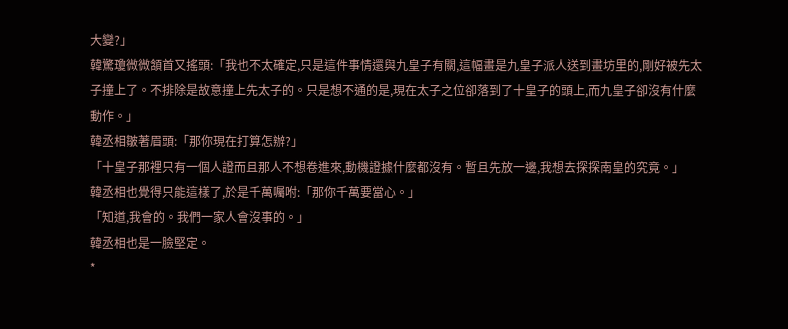大變?」
韓驚瓊微微頷首又搖頭:「我也不太確定,只是這件事情還與九皇子有關,這幅畫是九皇子派人送到畫坊里的,剛好被先太子撞上了。不排除是故意撞上先太子的。只是想不通的是,現在太子之位卻落到了十皇子的頭上,而九皇子卻沒有什麼動作。」
韓丞相皺著眉頭:「那你現在打算怎辦?」
「十皇子那裡只有一個人證而且那人不想卷進來,動機證據什麼都沒有。暫且先放一邊,我想去探探南皇的究竟。」
韓丞相也覺得只能這樣了,於是千萬囑咐:「那你千萬要當心。」
「知道,我會的。我們一家人會沒事的。」
韓丞相也是一臉堅定。
*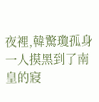夜裡,韓驚瓊孤身一人摸黑到了南皇的寢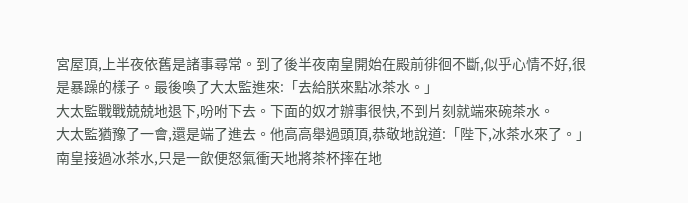宮屋頂,上半夜依舊是諸事尋常。到了後半夜南皇開始在殿前徘徊不斷,似乎心情不好,很是暴躁的樣子。最後喚了大太監進來:「去給朕來點冰茶水。」
大太監戰戰兢兢地退下,吩咐下去。下面的奴才辦事很快,不到片刻就端來碗茶水。
大太監猶豫了一會,還是端了進去。他高高舉過頭頂,恭敬地說道:「陛下,冰茶水來了。」
南皇接過冰茶水,只是一飲便怒氣衝天地將茶杯摔在地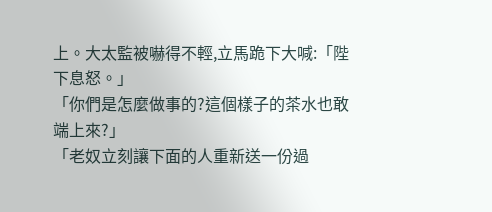上。大太監被嚇得不輕,立馬跪下大喊:「陛下息怒。」
「你們是怎麼做事的?這個樣子的茶水也敢端上來?」
「老奴立刻讓下面的人重新送一份過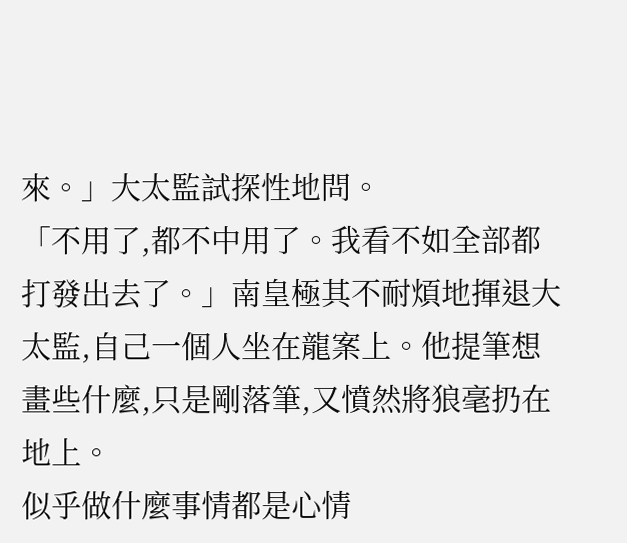來。」大太監試探性地問。
「不用了,都不中用了。我看不如全部都打發出去了。」南皇極其不耐煩地揮退大太監,自己一個人坐在龍案上。他提筆想畫些什麼,只是剛落筆,又憤然將狼毫扔在地上。
似乎做什麼事情都是心情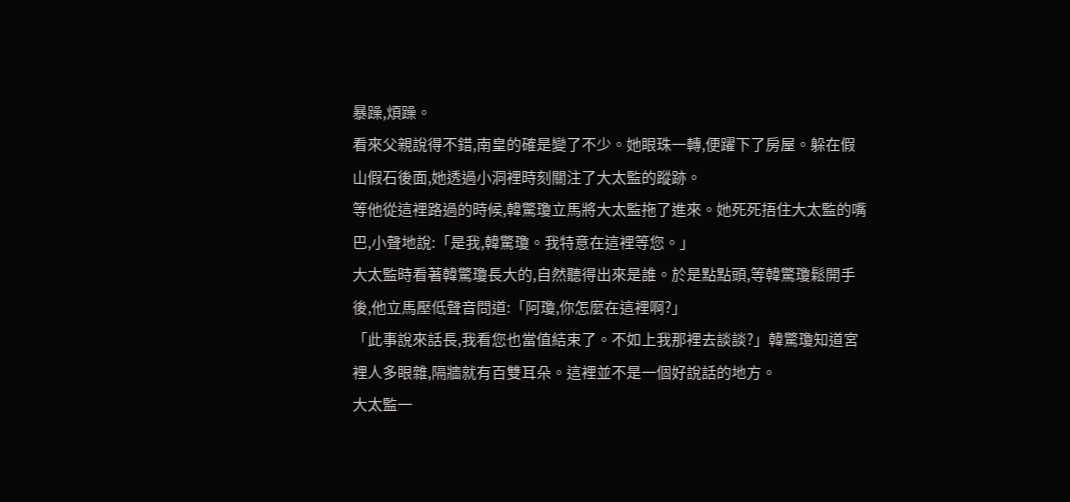暴躁,煩躁。
看來父親說得不錯,南皇的確是變了不少。她眼珠一轉,便躍下了房屋。躲在假山假石後面,她透過小洞裡時刻關注了大太監的蹤跡。
等他從這裡路過的時候,韓驚瓊立馬將大太監拖了進來。她死死捂住大太監的嘴巴,小聲地說:「是我,韓驚瓊。我特意在這裡等您。」
大太監時看著韓驚瓊長大的,自然聽得出來是誰。於是點點頭,等韓驚瓊鬆開手後,他立馬壓低聲音問道:「阿瓊,你怎麼在這裡啊?」
「此事說來話長,我看您也當值結束了。不如上我那裡去談談?」韓驚瓊知道宮裡人多眼雜,隔牆就有百雙耳朵。這裡並不是一個好說話的地方。
大太監一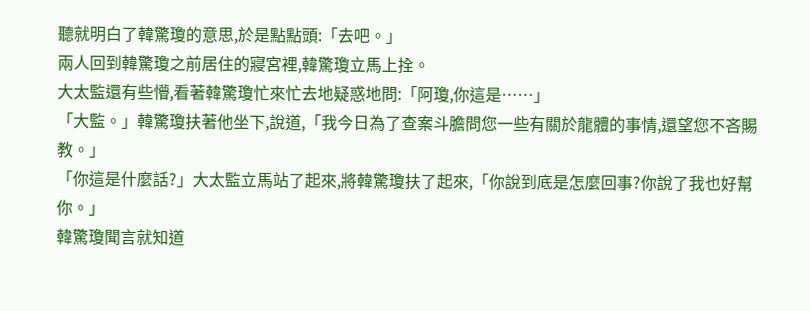聽就明白了韓驚瓊的意思,於是點點頭:「去吧。」
兩人回到韓驚瓊之前居住的寢宮裡,韓驚瓊立馬上拴。
大太監還有些懵,看著韓驚瓊忙來忙去地疑惑地問:「阿瓊,你這是……」
「大監。」韓驚瓊扶著他坐下,說道,「我今日為了查案斗膽問您一些有關於龍體的事情,還望您不吝賜教。」
「你這是什麼話?」大太監立馬站了起來,將韓驚瓊扶了起來,「你說到底是怎麼回事?你說了我也好幫你。」
韓驚瓊聞言就知道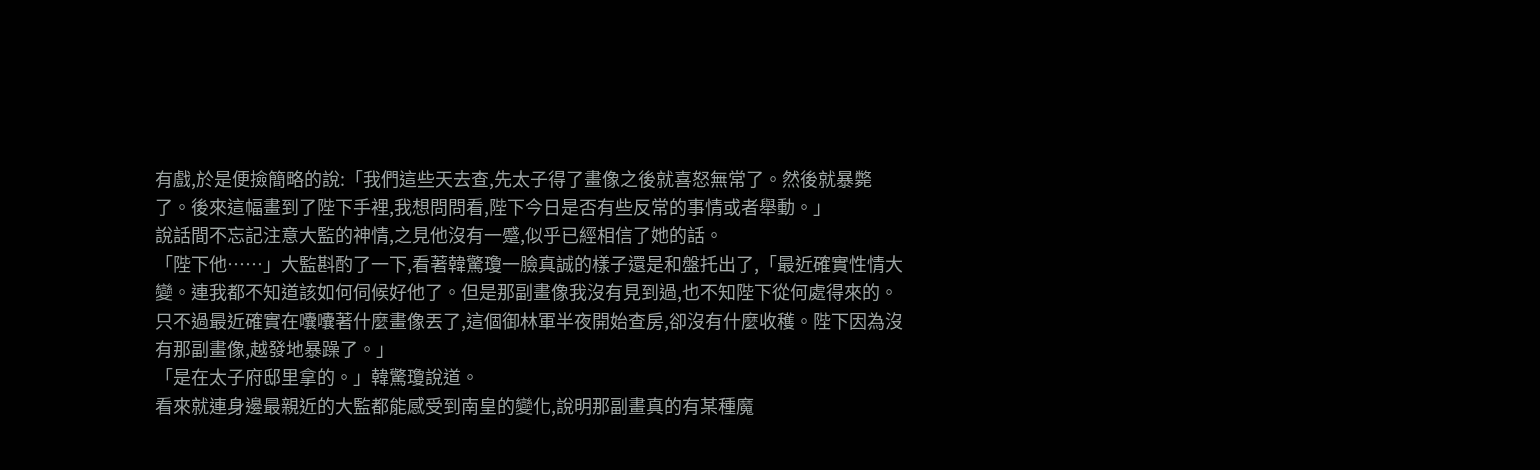有戲,於是便撿簡略的說:「我們這些天去查,先太子得了畫像之後就喜怒無常了。然後就暴斃了。後來這幅畫到了陛下手裡,我想問問看,陛下今日是否有些反常的事情或者舉動。」
說話間不忘記注意大監的神情,之見他沒有一蹙,似乎已經相信了她的話。
「陛下他……」大監斟酌了一下,看著韓驚瓊一臉真誠的樣子還是和盤托出了,「最近確實性情大變。連我都不知道該如何伺候好他了。但是那副畫像我沒有見到過,也不知陛下從何處得來的。只不過最近確實在囔囔著什麼畫像丟了,這個御林軍半夜開始查房,卻沒有什麼收穫。陛下因為沒有那副畫像,越發地暴躁了。」
「是在太子府邸里拿的。」韓驚瓊說道。
看來就連身邊最親近的大監都能感受到南皇的變化,說明那副畫真的有某種魔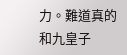力。難道真的和九皇子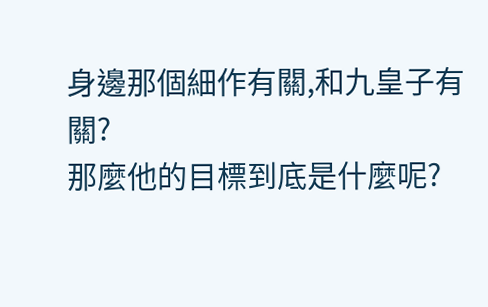身邊那個細作有關,和九皇子有關?
那麼他的目標到底是什麼呢?